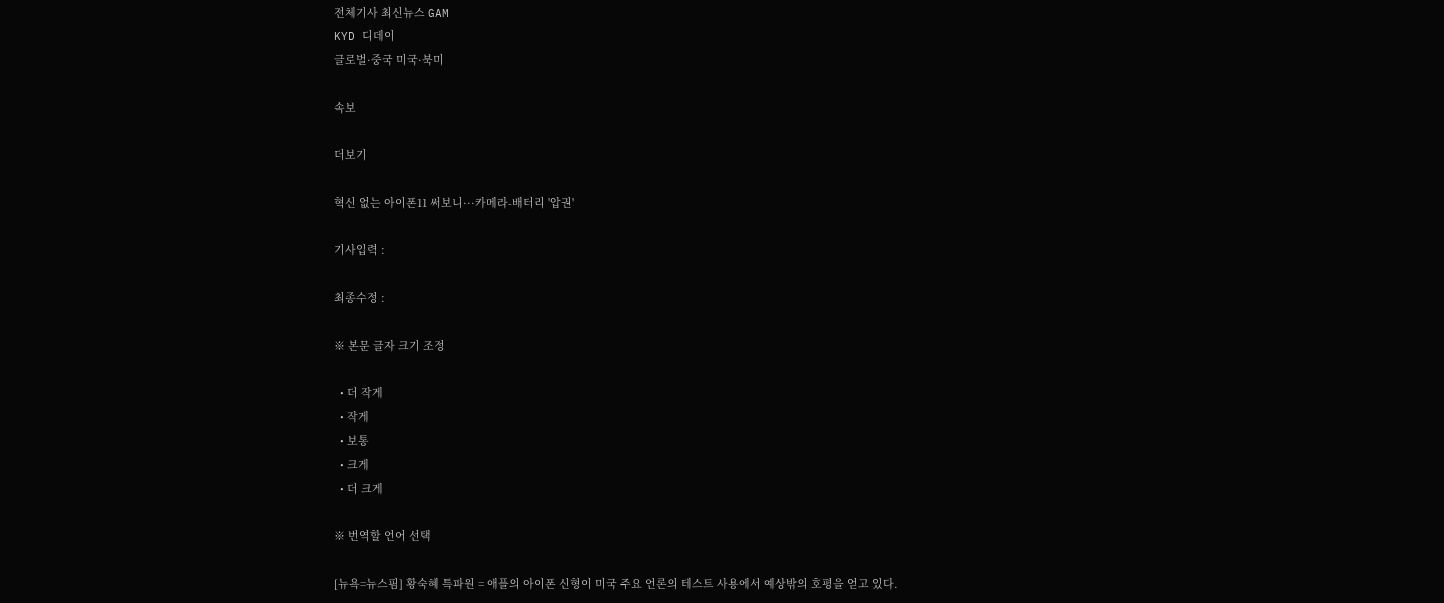전체기사 최신뉴스 GAM
KYD 디데이
글로벌·중국 미국·북미

속보

더보기

혁신 없는 아이폰11 써보니···카메라-배터리 '압권'

기사입력 :

최종수정 :

※ 본문 글자 크기 조정

  • 더 작게
  • 작게
  • 보통
  • 크게
  • 더 크게

※ 번역할 언어 선택

[뉴욕=뉴스핌] 황숙혜 특파원 = 애플의 아이폰 신형이 미국 주요 언론의 테스트 사용에서 예상밖의 호평을 얻고 있다.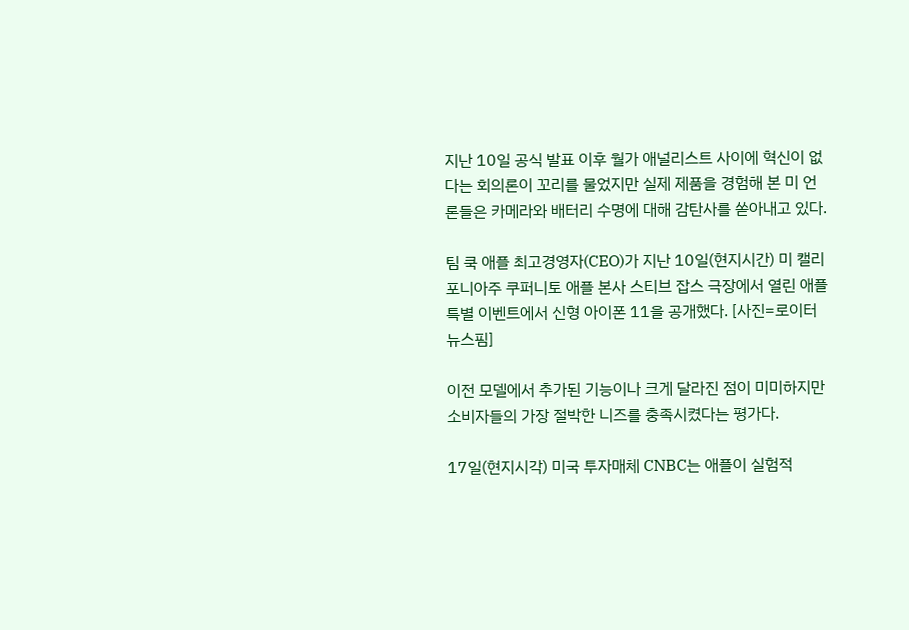지난 10일 공식 발표 이후 월가 애널리스트 사이에 혁신이 없다는 회의론이 꼬리를 물었지만 실제 제품을 경험해 본 미 언론들은 카메라와 배터리 수명에 대해 감탄사를 쏟아내고 있다.

팀 쿡 애플 최고경영자(CEO)가 지난 10일(현지시간) 미 캘리포니아주 쿠퍼니토 애플 본사 스티브 잡스 극장에서 열린 애플 특별 이벤트에서 신형 아이폰 11을 공개했다. [사진=로이터 뉴스핌]

이전 모델에서 추가된 기능이나 크게 달라진 점이 미미하지만 소비자들의 가장 절박한 니즈를 충족시켰다는 평가다.

17일(현지시각) 미국 투자매체 CNBC는 애플이 실험적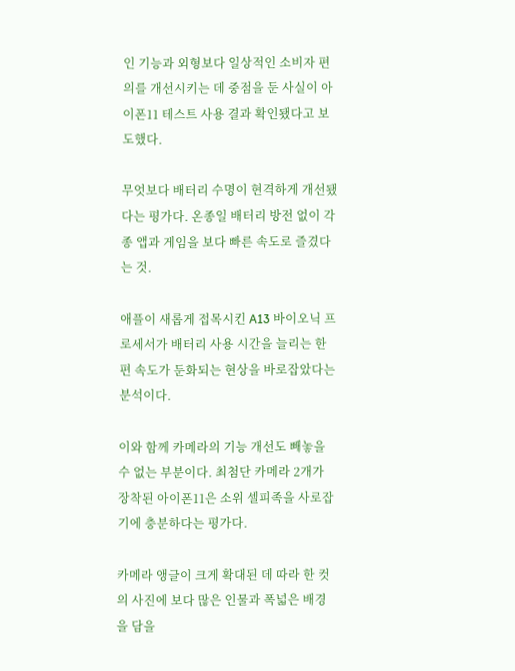인 기능과 외형보다 일상적인 소비자 편의를 개선시키는 데 중점을 둔 사실이 아이폰11 테스트 사용 결과 확인됐다고 보도했다.

무엇보다 배터리 수명이 현격하게 개선됐다는 평가다. 온종일 배터리 방전 없이 각종 앱과 게임을 보다 빠른 속도로 즐겼다는 것.

애플이 새롭게 접목시킨 A13 바이오닉 프로세서가 배터리 사용 시간을 늘리는 한편 속도가 둔화되는 현상을 바로잡았다는 분석이다.

이와 함께 카메라의 기능 개선도 빼놓을 수 없는 부분이다. 최첨단 카메라 2개가 장착된 아이폰11은 소위 셀피족을 사로잡기에 충분하다는 평가다.

카메라 앵글이 크게 확대된 데 따라 한 컷의 사진에 보다 많은 인물과 폭넓은 배경을 담을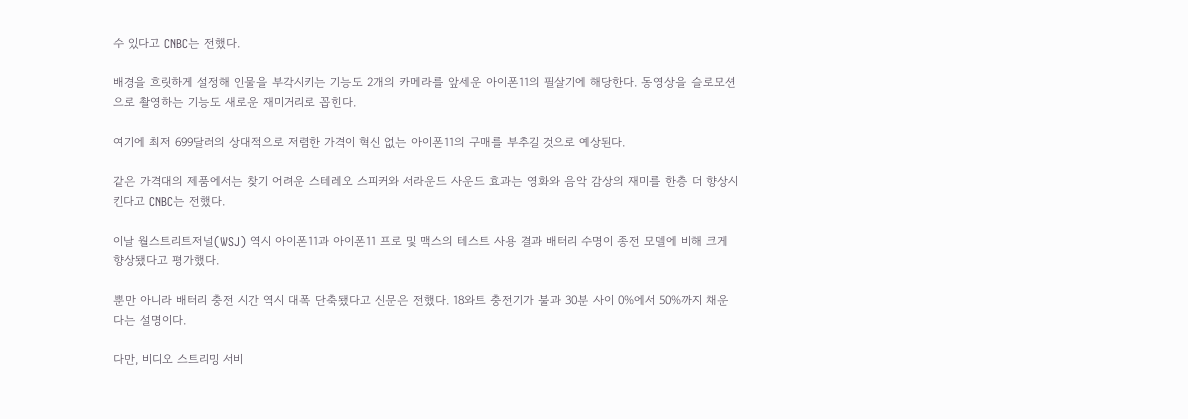수 있다고 CNBC는 전했다.

배경을 흐릿하게 설정해 인물을 부각시키는 기능도 2개의 카메라를 앞세운 아이폰11의 필살기에 해당한다. 동영상을 슬로모션으로 촬영하는 기능도 새로운 재미거리로 꼽힌다.

여기에 최저 699달러의 상대적으로 저렴한 가격이 혁신 없는 아이폰11의 구매를 부추길 것으로 예상된다.

같은 가격대의 제품에서는 찾기 어려운 스테레오 스피커와 서라운드 사운드 효과는 영화와 음악 감상의 재미를 한층 더 향상시킨다고 CNBC는 전했다.

이날 월스트리트저널(WSJ) 역시 아이폰11과 아이폰11 프로 및 맥스의 테스트 사용 결과 배터리 수명이 종전 모델에 비해 크게 향상됐다고 평가했다.

뿐만 아니라 배터리 충전 시간 역시 대폭 단축됐다고 신문은 전했다. 18와트 충전기가 불과 30분 사이 0%에서 50%까지 채운다는 설명이다.

다만, 비디오 스트리밍 서비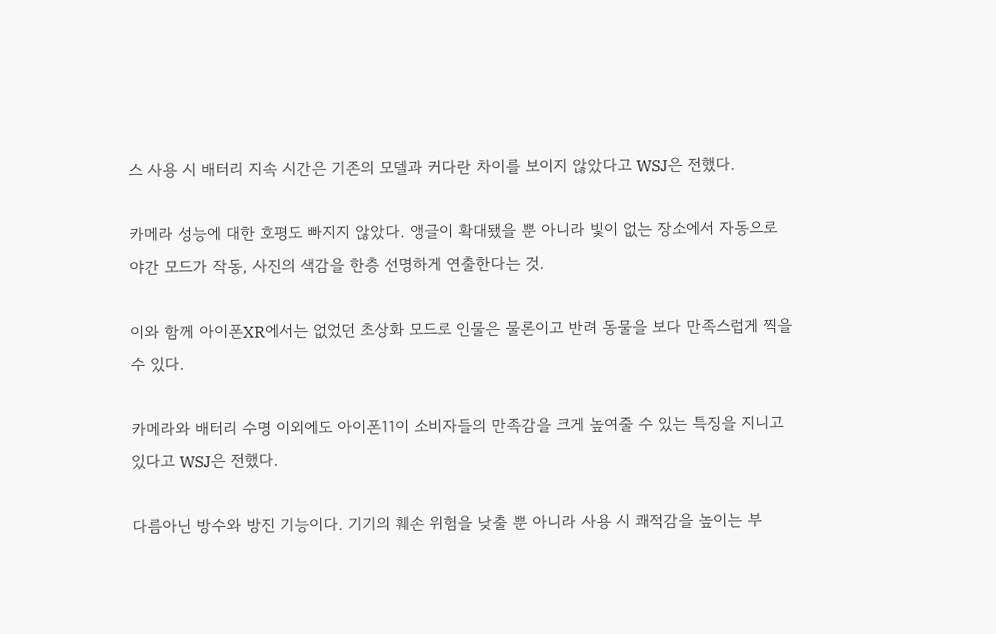스 사용 시 배터리 지속 시간은 기존의 모델과 커다란 차이를 보이지 않았다고 WSJ은 전했다.

카메라 성능에 대한 호평도 빠지지 않았다. 앵글이 확대됐을 뿐 아니라 빛이 없는 장소에서 자동으로 야간 모드가 작동, 사진의 색감을 한층 선명하게 연출한다는 것.

이와 함께 아이폰XR에서는 없었던 초상화 모드로 인물은 물론이고 반려 동물을 보다 만족스럽게 찍을 수 있다.

카메라와 배터리 수명 이외에도 아이폰11이 소비자들의 만족감을 크게 높여줄 수 있는 특징을 지니고 있다고 WSJ은 전했다.

다름아닌 방수와 방진 기능이다. 기기의 훼손 위험을 낮출 뿐 아니라 사용 시 쾌적감을 높이는 부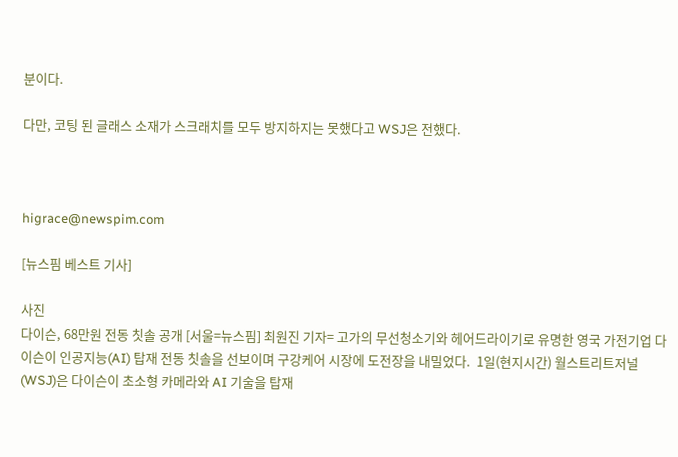분이다.

다만, 코팅 된 글래스 소재가 스크래치를 모두 방지하지는 못했다고 WSJ은 전했다.



higrace@newspim.com

[뉴스핌 베스트 기사]

사진
다이슨, 68만원 전동 칫솔 공개 [서울=뉴스핌] 최원진 기자= 고가의 무선청소기와 헤어드라이기로 유명한 영국 가전기업 다이슨이 인공지능(AI) 탑재 전동 칫솔을 선보이며 구강케어 시장에 도전장을 내밀었다.  1일(현지시간) 월스트리트저널(WSJ)은 다이슨이 초소형 카메라와 AI 기술을 탑재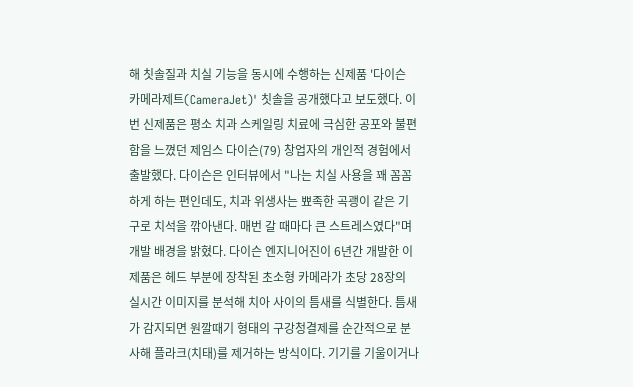해 칫솔질과 치실 기능을 동시에 수행하는 신제품 '다이슨 카메라제트(CameraJet)' 칫솔을 공개했다고 보도했다. 이번 신제품은 평소 치과 스케일링 치료에 극심한 공포와 불편함을 느꼈던 제임스 다이슨(79) 창업자의 개인적 경험에서 출발했다. 다이슨은 인터뷰에서 "나는 치실 사용을 꽤 꼼꼼하게 하는 편인데도, 치과 위생사는 뾰족한 곡괭이 같은 기구로 치석을 깎아낸다. 매번 갈 때마다 큰 스트레스였다"며 개발 배경을 밝혔다. 다이슨 엔지니어진이 6년간 개발한 이 제품은 헤드 부분에 장착된 초소형 카메라가 초당 28장의 실시간 이미지를 분석해 치아 사이의 틈새를 식별한다. 틈새가 감지되면 원깔때기 형태의 구강청결제를 순간적으로 분사해 플라크(치태)를 제거하는 방식이다. 기기를 기울이거나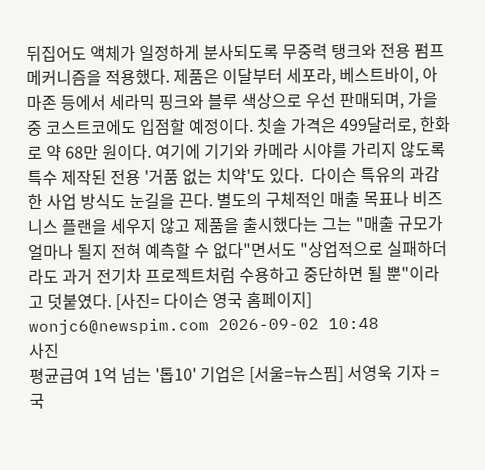뒤집어도 액체가 일정하게 분사되도록 무중력 탱크와 전용 펌프 메커니즘을 적용했다. 제품은 이달부터 세포라, 베스트바이, 아마존 등에서 세라믹 핑크와 블루 색상으로 우선 판매되며, 가을 중 코스트코에도 입점할 예정이다. 칫솔 가격은 499달러로, 한화로 약 68만 원이다. 여기에 기기와 카메라 시야를 가리지 않도록 특수 제작된 전용 '거품 없는 치약'도 있다.  다이슨 특유의 과감한 사업 방식도 눈길을 끈다. 별도의 구체적인 매출 목표나 비즈니스 플랜을 세우지 않고 제품을 출시했다는 그는 "매출 규모가 얼마나 될지 전혀 예측할 수 없다"면서도 "상업적으로 실패하더라도 과거 전기차 프로젝트처럼 수용하고 중단하면 될 뿐"이라고 덧붙였다. [사진= 다이슨 영국 홈페이지] wonjc6@newspim.com 2026-09-02 10:48
사진
평균급여 1억 넘는 '톱10' 기업은 [서울=뉴스핌] 서영욱 기자 = 국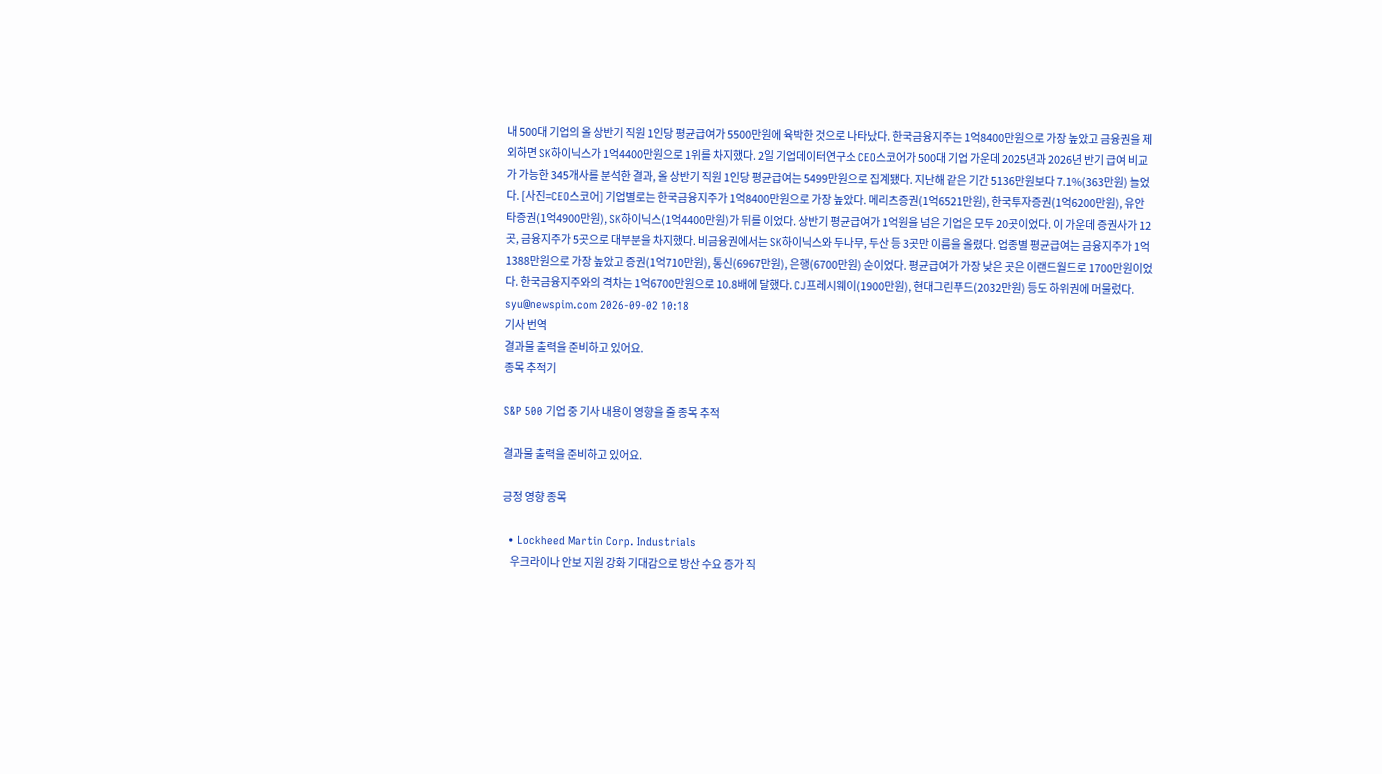내 500대 기업의 올 상반기 직원 1인당 평균급여가 5500만원에 육박한 것으로 나타났다. 한국금융지주는 1억8400만원으로 가장 높았고 금융권을 제외하면 SK하이닉스가 1억4400만원으로 1위를 차지했다. 2일 기업데이터연구소 CEO스코어가 500대 기업 가운데 2025년과 2026년 반기 급여 비교가 가능한 345개사를 분석한 결과, 올 상반기 직원 1인당 평균급여는 5499만원으로 집계됐다. 지난해 같은 기간 5136만원보다 7.1%(363만원) 늘었다. [사진=CEO스코어] 기업별로는 한국금융지주가 1억8400만원으로 가장 높았다. 메리츠증권(1억6521만원), 한국투자증권(1억6200만원), 유안타증권(1억4900만원), SK하이닉스(1억4400만원)가 뒤를 이었다. 상반기 평균급여가 1억원을 넘은 기업은 모두 20곳이었다. 이 가운데 증권사가 12곳, 금융지주가 5곳으로 대부분을 차지했다. 비금융권에서는 SK하이닉스와 두나무, 두산 등 3곳만 이름을 올렸다. 업종별 평균급여는 금융지주가 1억1388만원으로 가장 높았고 증권(1억710만원), 통신(6967만원), 은행(6700만원) 순이었다. 평균급여가 가장 낮은 곳은 이랜드월드로 1700만원이었다. 한국금융지주와의 격차는 1억6700만원으로 10.8배에 달했다. CJ프레시웨이(1900만원), 현대그린푸드(2032만원) 등도 하위권에 머물렀다. syu@newspim.com 2026-09-02 10:18
기사 번역
결과물 출력을 준비하고 있어요.
종목 추적기

S&P 500 기업 중 기사 내용이 영향을 줄 종목 추적

결과물 출력을 준비하고 있어요.

긍정 영향 종목

  • Lockheed Martin Corp. Industrials
    우크라이나 안보 지원 강화 기대감으로 방산 수요 증가 직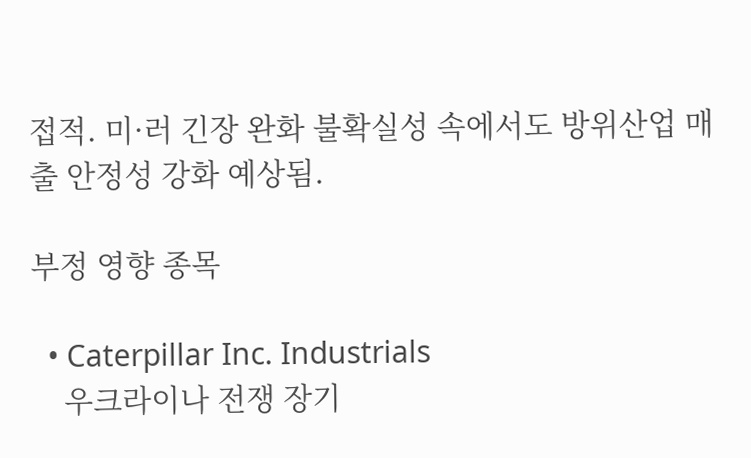접적. 미·러 긴장 완화 불확실성 속에서도 방위산업 매출 안정성 강화 예상됨.

부정 영향 종목

  • Caterpillar Inc. Industrials
    우크라이나 전쟁 장기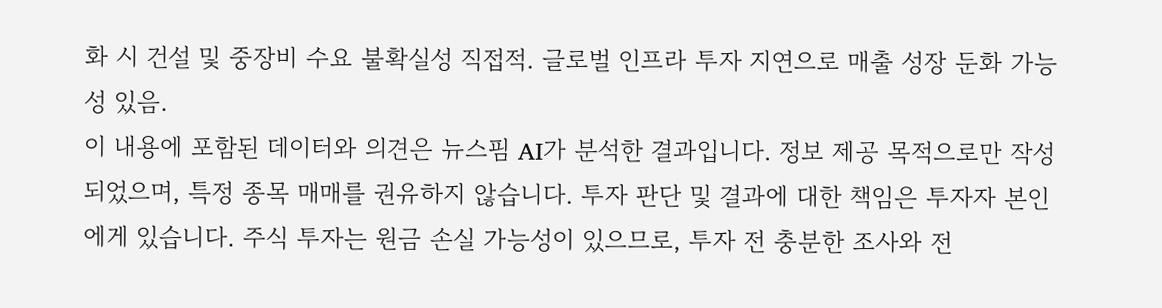화 시 건설 및 중장비 수요 불확실성 직접적. 글로벌 인프라 투자 지연으로 매출 성장 둔화 가능성 있음.
이 내용에 포함된 데이터와 의견은 뉴스핌 AI가 분석한 결과입니다. 정보 제공 목적으로만 작성되었으며, 특정 종목 매매를 권유하지 않습니다. 투자 판단 및 결과에 대한 책임은 투자자 본인에게 있습니다. 주식 투자는 원금 손실 가능성이 있으므로, 투자 전 충분한 조사와 전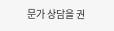문가 상담을 권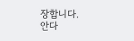장합니다.
안다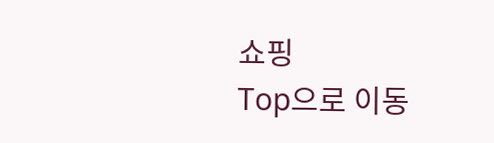쇼핑
Top으로 이동